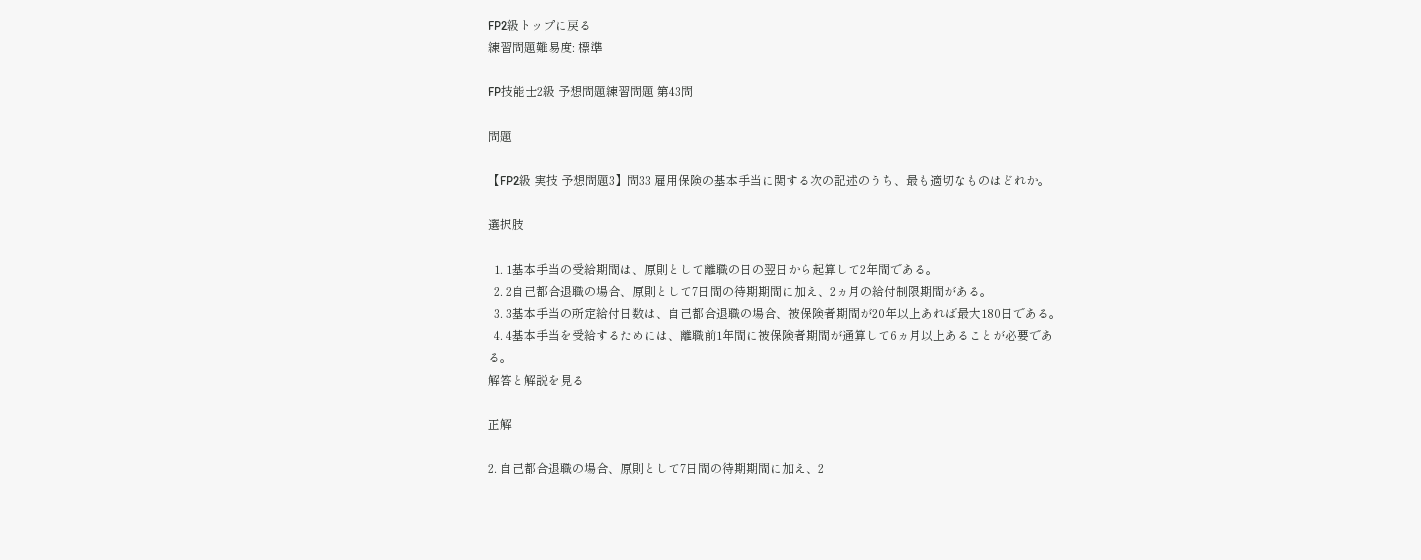FP2級トップに戻る
練習問題難易度: 標準

FP技能士2級 予想問題練習問題 第43問

問題

【FP2級 実技 予想問題3】問33 雇用保険の基本手当に関する次の記述のうち、最も適切なものはどれか。

選択肢

  1. 1基本手当の受給期間は、原則として離職の日の翌日から起算して2年間である。
  2. 2自己都合退職の場合、原則として7日間の待期期間に加え、2ヵ月の給付制限期間がある。
  3. 3基本手当の所定給付日数は、自己都合退職の場合、被保険者期間が20年以上あれば最大180日である。
  4. 4基本手当を受給するためには、離職前1年間に被保険者期間が通算して6ヵ月以上あることが必要である。
解答と解説を見る

正解

2. 自己都合退職の場合、原則として7日間の待期期間に加え、2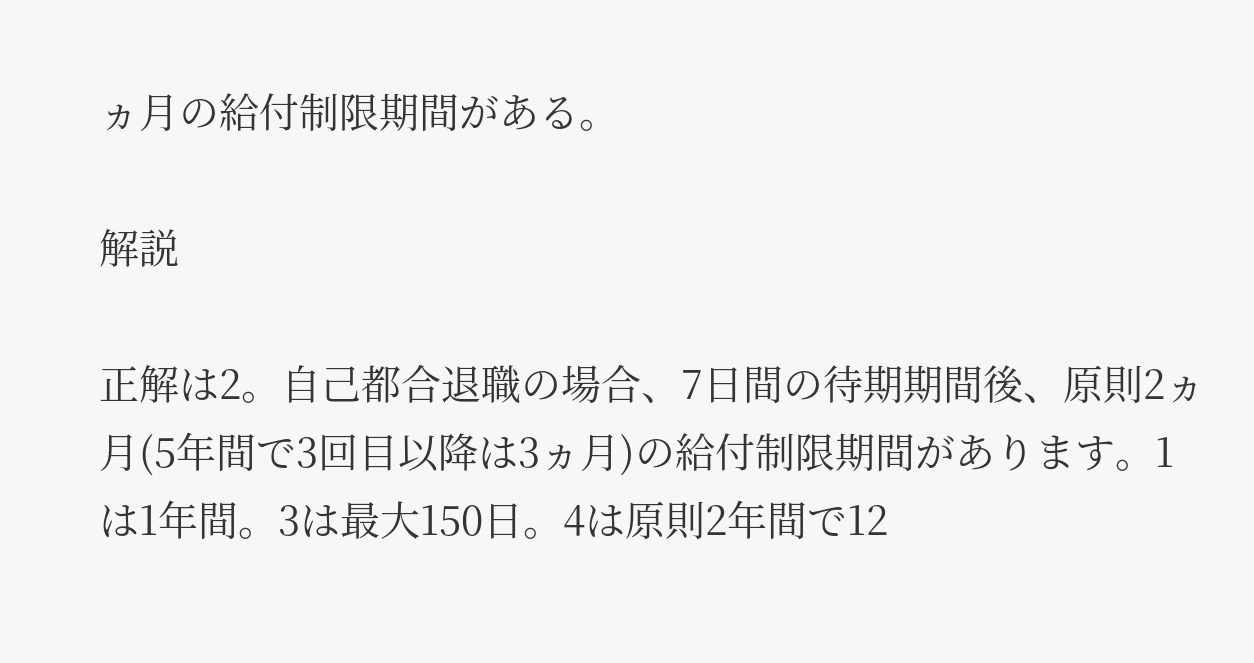ヵ月の給付制限期間がある。

解説

正解は2。自己都合退職の場合、7日間の待期期間後、原則2ヵ月(5年間で3回目以降は3ヵ月)の給付制限期間があります。1は1年間。3は最大150日。4は原則2年間で12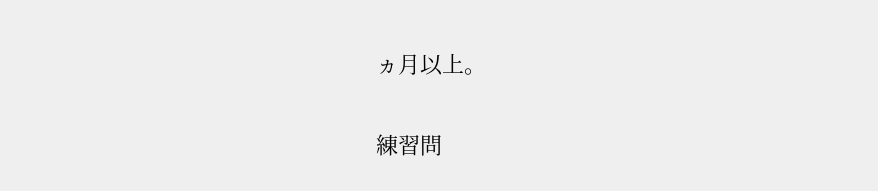ヵ月以上。

練習問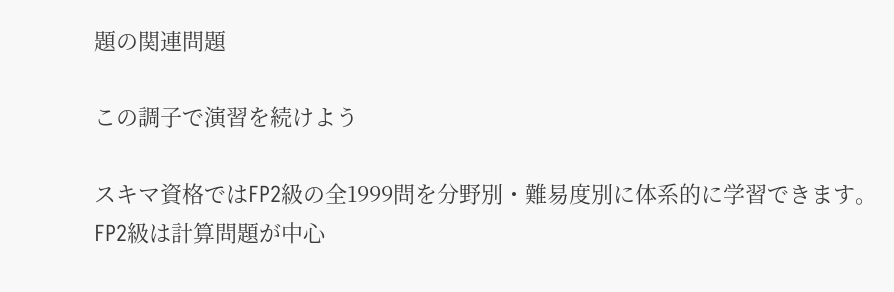題の関連問題

この調子で演習を続けよう

スキマ資格ではFP2級の全1999問を分野別・難易度別に体系的に学習できます。FP2級は計算問題が中心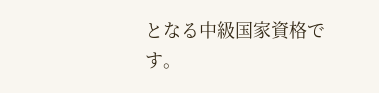となる中級国家資格です。